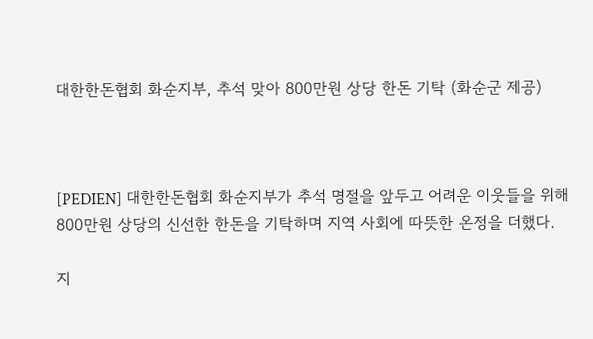대한한돈협회 화순지부, 추석 맞아 800만원 상당 한돈 기탁 (화순군 제공)



[PEDIEN] 대한한돈협회 화순지부가 추석 명절을 앞두고 어려운 이웃들을 위해 800만원 상당의 신선한 한돈을 기탁하며 지역 사회에 따뜻한 온정을 더했다.

지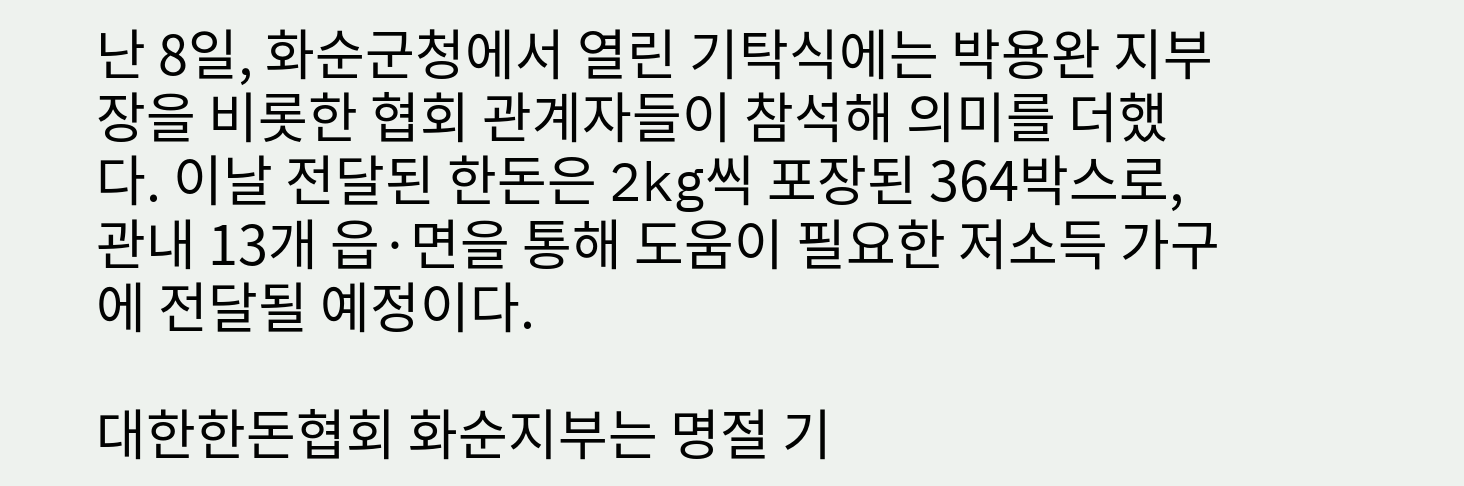난 8일, 화순군청에서 열린 기탁식에는 박용완 지부장을 비롯한 협회 관계자들이 참석해 의미를 더했다. 이날 전달된 한돈은 2kg씩 포장된 364박스로, 관내 13개 읍·면을 통해 도움이 필요한 저소득 가구에 전달될 예정이다.

대한한돈협회 화순지부는 명절 기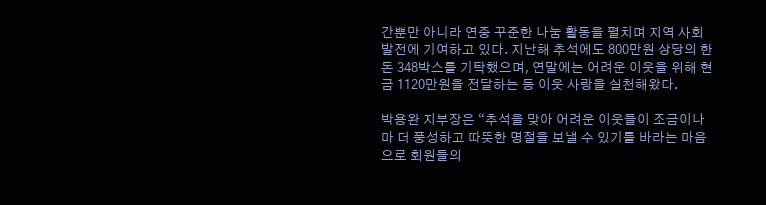간뿐만 아니라 연중 꾸준한 나눔 활동을 펼치며 지역 사회 발전에 기여하고 있다. 지난해 추석에도 800만원 상당의 한돈 348박스를 기탁했으며, 연말에는 어려운 이웃을 위해 현금 1120만원을 전달하는 등 이웃 사랑을 실천해왔다.

박용완 지부장은 “추석을 맞아 어려운 이웃들이 조금이나마 더 풍성하고 따뜻한 명절을 보낼 수 있기를 바라는 마음으로 회원들의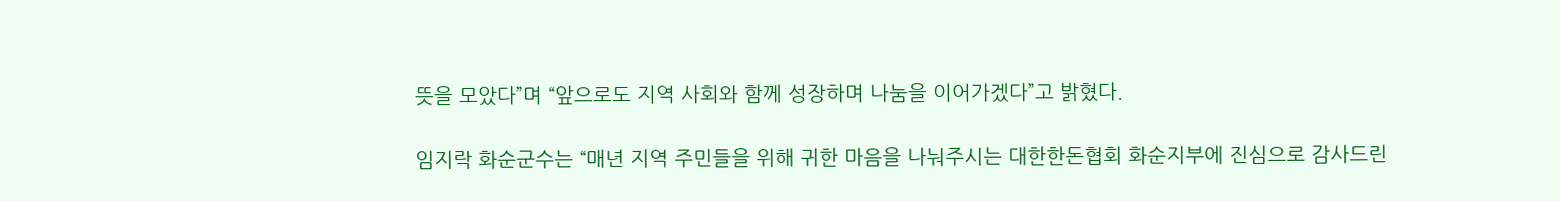뜻을 모았다”며 “앞으로도 지역 사회와 함께 성장하며 나눔을 이어가겠다”고 밝혔다.

임지락 화순군수는 “매년 지역 주민들을 위해 귀한 마음을 나눠주시는 대한한돈협회 화순지부에 진심으로 감사드린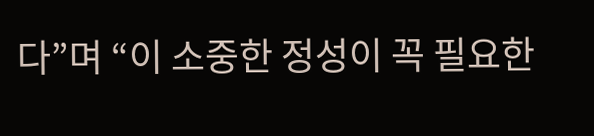다”며 “이 소중한 정성이 꼭 필요한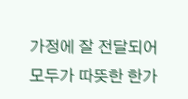가정에 잘 전달되어 모두가 따뜻한 한가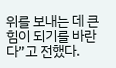위를 보내는 데 큰 힘이 되기를 바란다”고 전했다.